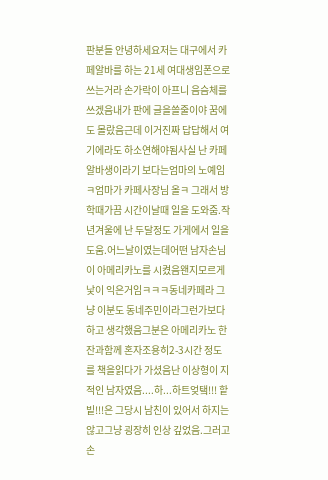판분들 안녕하세요저는 대구에서 카페알바를 하는 21세 여대생임폰으로 쓰는거라 손가락이 아프니 음슴체를 쓰겠음내가 판에 글을쓸줄이야 꿈에도 몰랐음근데 이거진짜 답답해서 여기에라도 하소연해야됨사실 난 카페알바생이라기 보다는엄마의 노예임ㅋ엄마가 카페사장님 올ㅋ 그래서 방학때가끔 시간이날때 일을 도와줌.작년겨울에 난 두달정도 가게에서 일을도움.어느날이였는데어떤 남자손님이 아메리카노를 시켰음왠지모르게 낯이 익은거임ㅋㅋㅋ동네카페라 그냥 이분도 동네주민이라그런가보다 하고 생각했음그분은 아메리카노 한잔과함께 혼자조용히2-3시간 정도를 책을읽다가 가셨음난 이상형이 지적인 남자였음....하...하트엊탴!!! 핱빝!!!은 그당시 남친이 있어서 하지는않고그냥 굉장히 인상 깊었음.그러고 손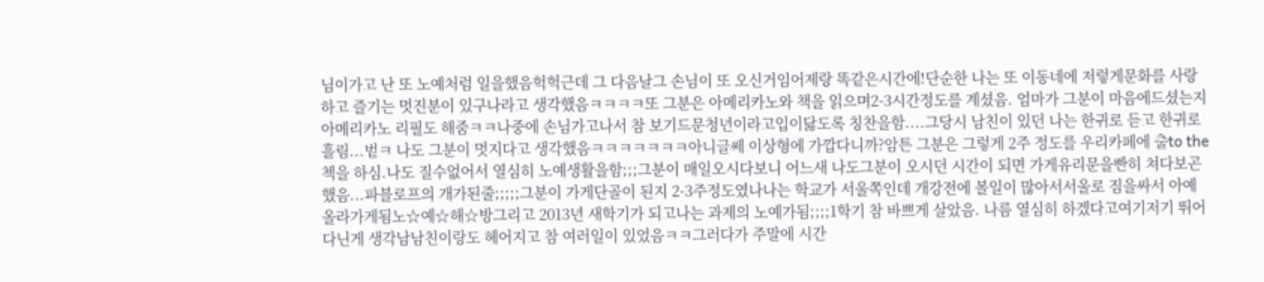님이가고 난 또 노예처럼 일을했음헉헉근데 그 다음날그 손님이 또 오신거임어제랑 똑같은시간에!단순한 나는 또 이동네에 저렇게문화를 사랑하고 즐기는 멋진분이 있구나라고 생각했음ㅋㅋㅋㅋ또 그분은 아메리카노와 책을 읽으며2-3시간정도를 계셨음. 엄마가 그분이 마음에드셨는지 아메리카노 리필도 해줌ㅋㅋ나중에 손님가고나서 참 보기드문청년이라고입이닳도록 칭찬을함....그당시 남친이 있던 나는 한귀로 듣고 한귀로 흘림...벝ㅋ 나도 그분이 멋지다고 생각했음ㅋㅋㅋㅋㅋㅋㅋ아니글쎄 이상형에 가깝다니까?암튼 그분은 그렇게 2주 정도를 우리카페에 출to the첵을 하심.나도 질수없어서 열심히 노예생활을함;;;그분이 매일오시다보니 어느새 나도그분이 오시던 시간이 되면 가게유리문을빤히 쳐다보곤했음...파블로프의 개가된줄;;;;;그분이 가게단골이 된지 2-3주정도였나나는 학교가 서울쪽인데 개강전에 볼일이 많아서서울로 짐을싸서 아예 올라가게됨노☆예☆해☆방그리고 2013년 새학기가 되고나는 과제의 노예가됨;;;;1학기 참 바쁘게 살았음. 나름 열심히 하겠다고여기저기 뛰어다닌게 생각남남친이랑도 헤어지고 참 여러일이 있었음ㅋㅋ그러다가 주말에 시간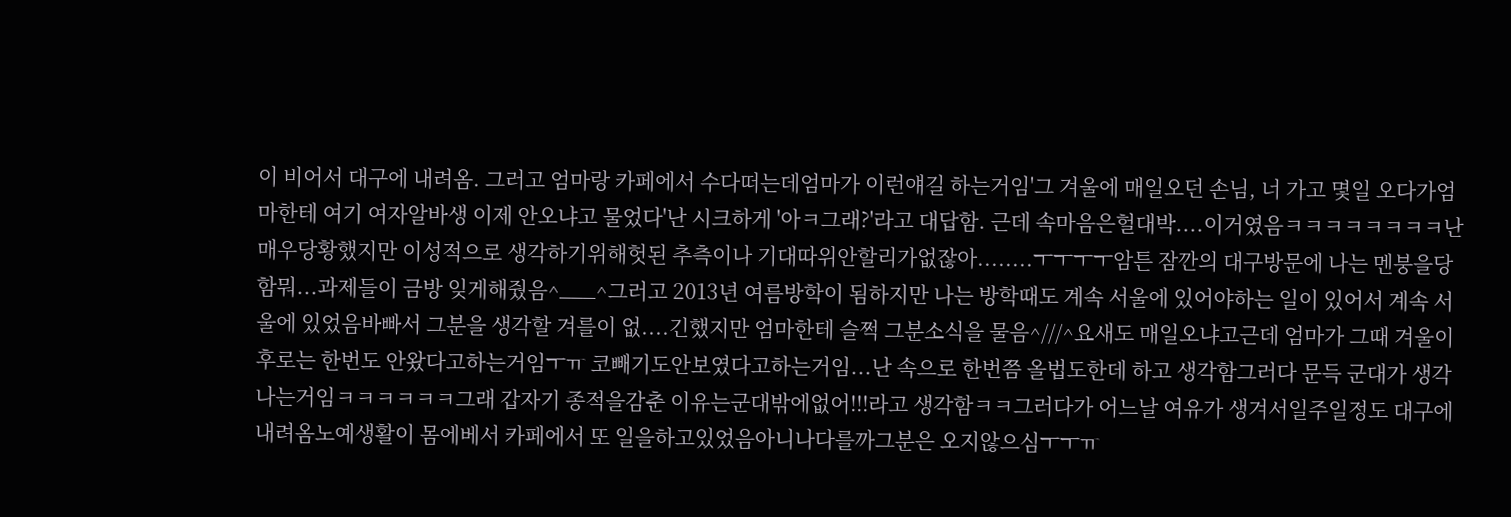이 비어서 대구에 내려옴. 그러고 엄마랑 카페에서 수다떠는데엄마가 이런얘길 하는거임'그 겨울에 매일오던 손님, 너 가고 몇일 오다가엄마한테 여기 여자알바생 이제 안오냐고 물었다'난 시크하게 '아ㅋ그래?'라고 대답함. 근데 속마음은헐대박....이거였음ㅋㅋㅋㅋㅋㅋㅋㅋ난 매우당황했지만 이성적으로 생각하기위해헛된 추측이나 기대따위안할리가없잖아........ㅜㅜㅜㅜ암튼 잠깐의 대구방문에 나는 멘붕을당함뭐...과제들이 금방 잊게해줬음^___^그러고 2013년 여름방학이 됨하지만 나는 방학때도 계속 서울에 있어야하는 일이 있어서 계속 서울에 있었음바빠서 그분을 생각할 겨를이 없....긴했지만 엄마한테 슬쩍 그분소식을 물음^///^요새도 매일오냐고근데 엄마가 그때 겨울이후로는 한번도 안왔다고하는거임ㅜㅠ 코빼기도안보였다고하는거임...난 속으로 한번쯤 올법도한데 하고 생각함그러다 문득 군대가 생각나는거임ㅋㅋㅋㅋㅋㅋ그래 갑자기 종적을감춘 이유는군대밖에없어!!!라고 생각함ㅋㅋ그러다가 어느날 여유가 생겨서일주일정도 대구에 내려옴노예생활이 몸에베서 카페에서 또 일을하고있었음아니나다를까그분은 오지않으심ㅜㅜㅠ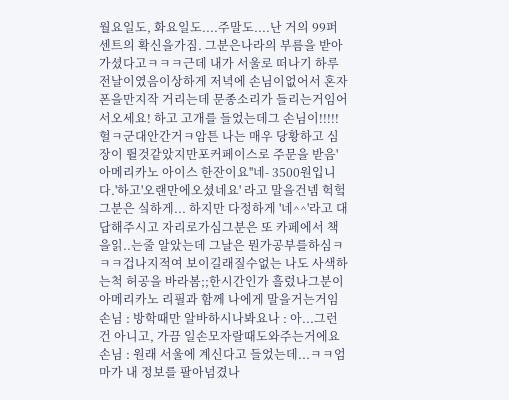월요일도, 화요일도....주말도....난 거의 99퍼센트의 확신을가짐. 그분은나라의 부름을 받아 가셨다고ㅋㅋㅋ근데 내가 서울로 떠나기 하루전날이였음이상하게 저녁에 손님이없어서 혼자 폰을만지작 거리는데 문종소리가 들리는거임어서오세요! 하고 고개를 들었는데그 손님이!!!!!헐ㅋ군대안간거ㅋ암튼 나는 매우 당황하고 심장이 뛸것같았지만포커페이스로 주문을 받음'아메리카노 아이스 한잔이요''네- 3500원입니다.'하고'오랜만에오셨네요' 라고 말을건넴 헉헠그분은 싴하게... 하지만 다정하게 '네^^'라고 대답해주시고 자리로가심그분은 또 카페에서 책을읽..는줄 알았는데 그날은 뭔가공부를하심ㅋㅋㅋ겁나지적여 보이길래질수없는 나도 사색하는척 허공을 바라봄;;한시간인가 흘렀나그분이 아메리카노 리필과 함께 나에게 말을거는거임손님 : 방학때만 알바하시나봐요나 : 아...그런건 아니고, 가끔 일손모자랄때도와주는거에요손님 : 원래 서울에 계신다고 들었는데...ㅋㅋ엄마가 내 정보를 팔아넘겼나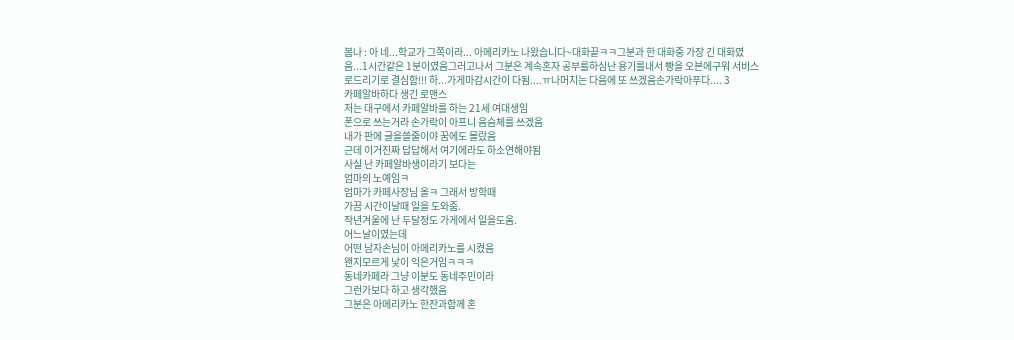봄나 : 아 네...학교가 그쪽이라... 아메리카노 나왔습니다~대화끝ㅋㅋ그분과 한 대화중 가장 긴 대화였음...1시간같은 1분이였음그러고나서 그분은 계속혼자 공부를하심난 용기를내서 빵을 오븐에구워 서비스로드리기로 결심함!!! 하...가게마감시간이 다됨....ㅠ나머지는 다음에 또 쓰겠음손가락아푸다.... 3
카페알바하다 생긴 로맨스
저는 대구에서 카페알바를 하는 21세 여대생임
폰으로 쓰는거라 손가락이 아프니 음슴체를 쓰겠음
내가 판에 글을쓸줄이야 꿈에도 몰랐음
근데 이거진짜 답답해서 여기에라도 하소연해야됨
사실 난 카페알바생이라기 보다는
엄마의 노예임ㅋ
엄마가 카페사장님 올ㅋ 그래서 방학때
가끔 시간이날때 일을 도와줌.
작년겨울에 난 두달정도 가게에서 일을도움.
어느날이였는데
어떤 남자손님이 아메리카노를 시켰음
왠지모르게 낯이 익은거임ㅋㅋㅋ
동네카페라 그냥 이분도 동네주민이라
그런가보다 하고 생각했음
그분은 아메리카노 한잔과함께 혼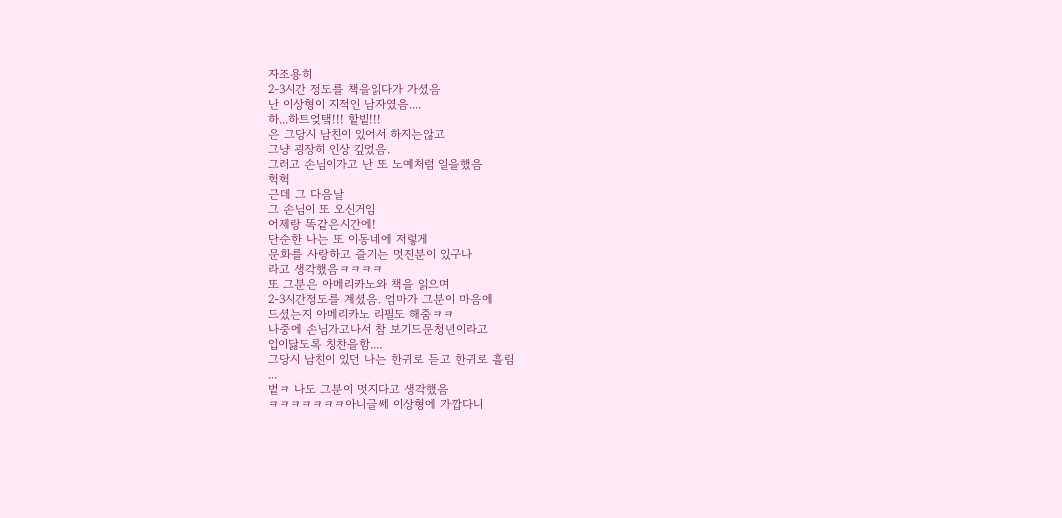자조용히
2-3시간 정도를 책을읽다가 가셨음
난 이상형이 지적인 남자였음....
하...하트엊탴!!! 핱빝!!!
은 그당시 남친이 있어서 하지는않고
그냥 굉장히 인상 깊었음.
그러고 손님이가고 난 또 노예처럼 일을했음
헉헉
근데 그 다음날
그 손님이 또 오신거임
어제랑 똑같은시간에!
단순한 나는 또 이동네에 저렇게
문화를 사랑하고 즐기는 멋진분이 있구나
라고 생각했음ㅋㅋㅋㅋ
또 그분은 아메리카노와 책을 읽으며
2-3시간정도를 계셨음. 엄마가 그분이 마음에
드셨는지 아메리카노 리필도 해줌ㅋㅋ
나중에 손님가고나서 참 보기드문청년이라고
입이닳도록 칭찬을함....
그당시 남친이 있던 나는 한귀로 듣고 한귀로 흘림
...
벝ㅋ 나도 그분이 멋지다고 생각했음
ㅋㅋㅋㅋㅋㅋㅋ아니글쎄 이상형에 가깝다니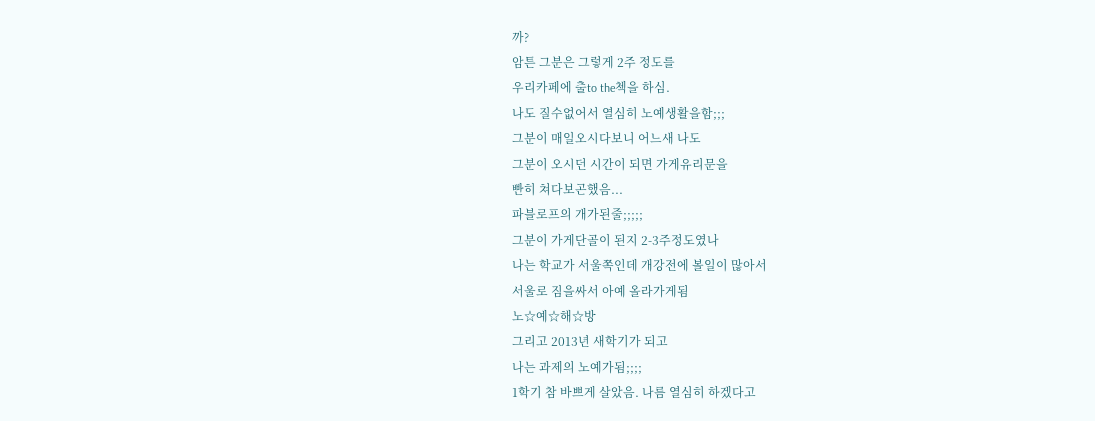까?
암튼 그분은 그렇게 2주 정도를
우리카페에 출to the첵을 하심.
나도 질수없어서 열심히 노예생활을함;;;
그분이 매일오시다보니 어느새 나도
그분이 오시던 시간이 되면 가게유리문을
빤히 쳐다보곤했음...
파블로프의 개가된줄;;;;;
그분이 가게단골이 된지 2-3주정도였나
나는 학교가 서울쪽인데 개강전에 볼일이 많아서
서울로 짐을싸서 아예 올라가게됨
노☆예☆해☆방
그리고 2013년 새학기가 되고
나는 과제의 노예가됨;;;;
1학기 참 바쁘게 살았음. 나름 열심히 하겠다고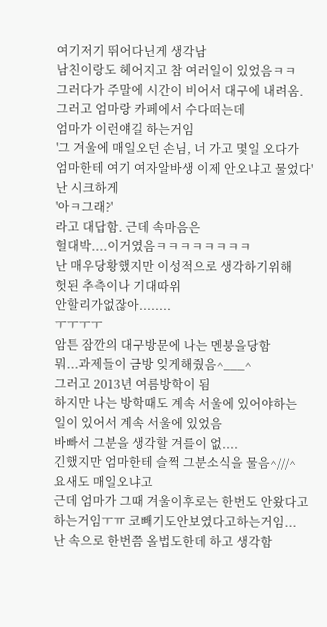여기저기 뛰어다닌게 생각남
남친이랑도 헤어지고 참 여러일이 있었음ㅋㅋ
그러다가 주말에 시간이 비어서 대구에 내려옴.
그러고 엄마랑 카페에서 수다떠는데
엄마가 이런얘길 하는거임
'그 겨울에 매일오던 손님, 너 가고 몇일 오다가
엄마한테 여기 여자알바생 이제 안오냐고 물었다'
난 시크하게
'아ㅋ그래?'
라고 대답함. 근데 속마음은
헐대박....이거였음ㅋㅋㅋㅋㅋㅋㅋㅋ
난 매우당황했지만 이성적으로 생각하기위해
헛된 추측이나 기대따위
안할리가없잖아........
ㅜㅜㅜㅜ
암튼 잠깐의 대구방문에 나는 멘붕을당함
뭐...과제들이 금방 잊게해줬음^___^
그러고 2013년 여름방학이 됨
하지만 나는 방학때도 계속 서울에 있어야하는
일이 있어서 계속 서울에 있었음
바빠서 그분을 생각할 겨를이 없....
긴했지만 엄마한테 슬쩍 그분소식을 물음^///^
요새도 매일오냐고
근데 엄마가 그때 겨울이후로는 한번도 안왔다고
하는거임ㅜㅠ 코빼기도안보였다고하는거임...
난 속으로 한번쯤 올법도한데 하고 생각함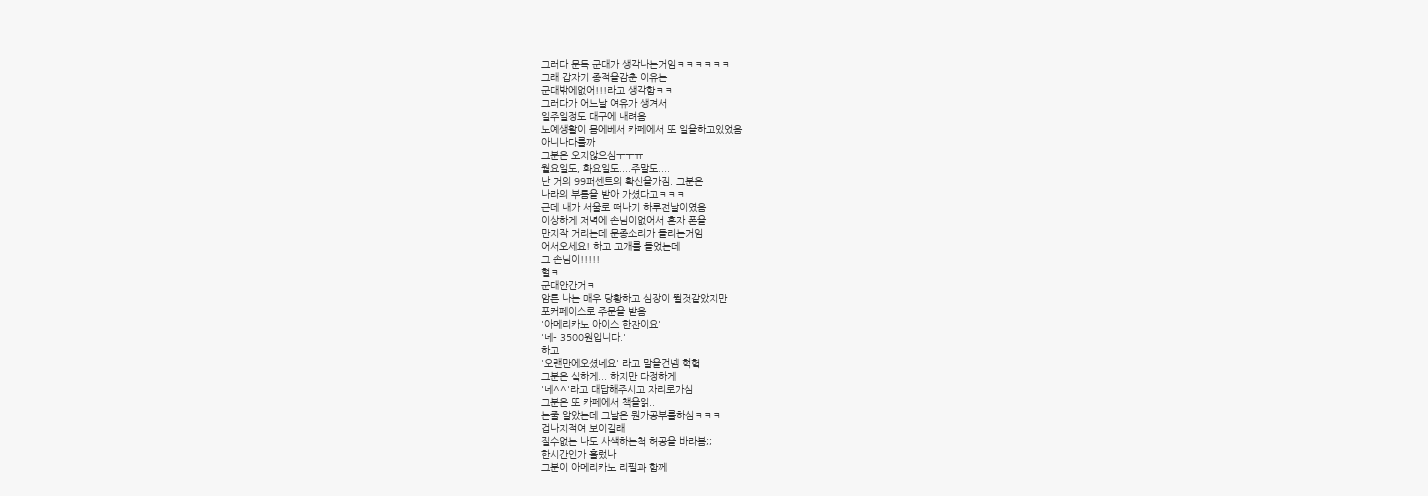그러다 문득 군대가 생각나는거임ㅋㅋㅋㅋㅋㅋ
그래 갑자기 종적을감춘 이유는
군대밖에없어!!!라고 생각함ㅋㅋ
그러다가 어느날 여유가 생겨서
일주일정도 대구에 내려옴
노예생활이 몸에베서 카페에서 또 일을하고있었음
아니나다를까
그분은 오지않으심ㅜㅜㅠ
월요일도, 화요일도....주말도....
난 거의 99퍼센트의 확신을가짐. 그분은
나라의 부름을 받아 가셨다고ㅋㅋㅋ
근데 내가 서울로 떠나기 하루전날이였음
이상하게 저녁에 손님이없어서 혼자 폰을
만지작 거리는데 문종소리가 들리는거임
어서오세요! 하고 고개를 들었는데
그 손님이!!!!!
헐ㅋ
군대안간거ㅋ
암튼 나는 매우 당황하고 심장이 뛸것같았지만
포커페이스로 주문을 받음
'아메리카노 아이스 한잔이요'
'네- 3500원입니다.'
하고
'오랜만에오셨네요' 라고 말을건넴 헉헠
그분은 싴하게... 하지만 다정하게
'네^^'라고 대답해주시고 자리로가심
그분은 또 카페에서 책을읽..
는줄 알았는데 그날은 뭔가공부를하심ㅋㅋㅋ
겁나지적여 보이길래
질수없는 나도 사색하는척 허공을 바라봄;;
한시간인가 흘렀나
그분이 아메리카노 리필과 함께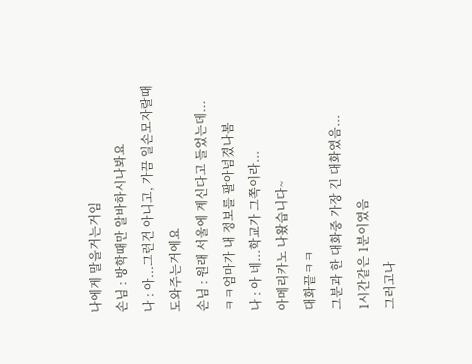나에게 말을거는거임
손님 : 방학때만 알바하시나봐요
나 : 아...그런건 아니고, 가끔 일손모자랄때
도와주는거에요
손님 : 원래 서울에 계신다고 들었는데...
ㅋㅋ엄마가 내 정보를 팔아넘겼나봄
나 : 아 네...학교가 그쪽이라...
아메리카노 나왔습니다~
대화끝ㅋㅋ
그분과 한 대화중 가장 긴 대화였음...
1시간같은 1분이였음
그러고나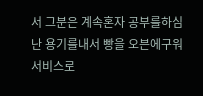서 그분은 계속혼자 공부를하심
난 용기를내서 빵을 오븐에구워 서비스로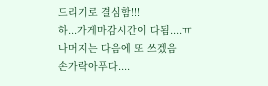드리기로 결심함!!!
하...가게마감시간이 다됨....ㅠ
나머지는 다음에 또 쓰겠음
손가락아푸다....